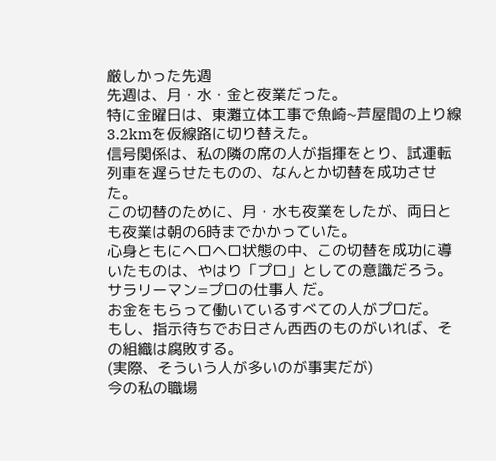厳しかった先週
先週は、月・水・金と夜業だった。
特に金曜日は、東灘立体工事で魚崎~芦屋間の上り線3.2kmを仮線路に切り替えた。
信号関係は、私の隣の席の人が指揮をとり、試運転列車を遅らせたものの、なんとか切替を成功させた。
この切替のために、月・水も夜業をしたが、両日とも夜業は朝の6時までかかっていた。
心身ともにヘロヘロ状態の中、この切替を成功に導いたものは、やはり「プロ」としての意識だろう。
サラリーマン=プロの仕事人 だ。
お金をもらって働いているすべての人がプロだ。
もし、指示待ちでお日さん西西のものがいれば、その組織は腐敗する。
(実際、そういう人が多いのが事実だが)
今の私の職場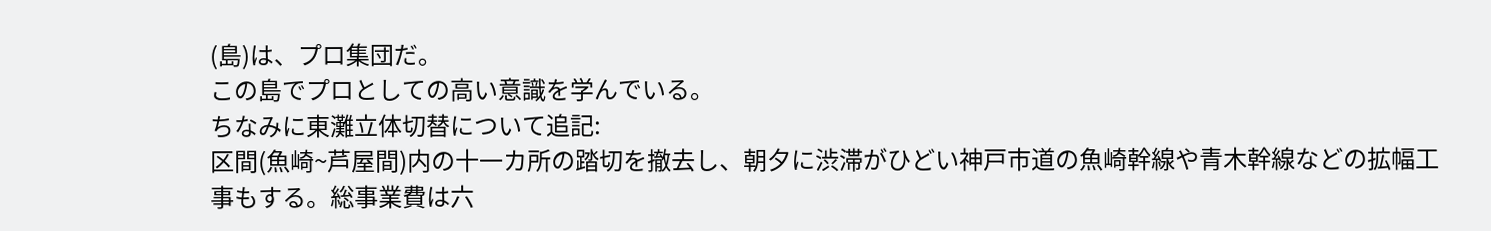(島)は、プロ集団だ。
この島でプロとしての高い意識を学んでいる。
ちなみに東灘立体切替について追記:
区間(魚崎~芦屋間)内の十一カ所の踏切を撤去し、朝夕に渋滞がひどい神戸市道の魚崎幹線や青木幹線などの拡幅工事もする。総事業費は六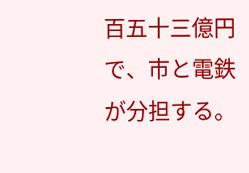百五十三億円で、市と電鉄が分担する。